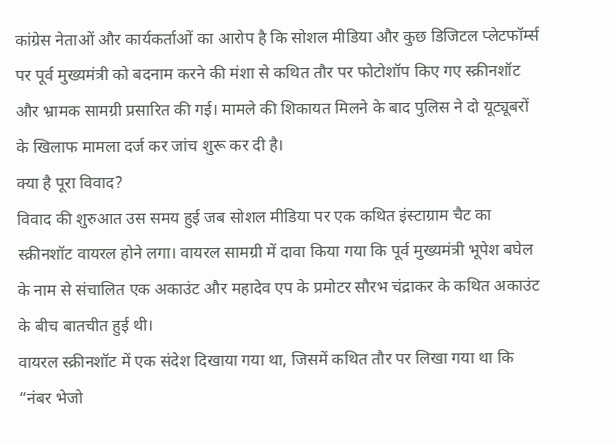कांग्रेस नेताओं और कार्यकर्ताओं का आरोप है कि सोशल मीडिया और कुछ डिजिटल प्लेटफॉर्म्स पर पूर्व मुख्यमंत्री को बदनाम करने की मंशा से कथित तौर पर फोटोशॉप किए गए स्क्रीनशॉट और भ्रामक सामग्री प्रसारित की गई। मामले की शिकायत मिलने के बाद पुलिस ने दो यूट्यूबरों के खिलाफ मामला दर्ज कर जांच शुरू कर दी है।
क्या है पूरा विवाद?
विवाद की शुरुआत उस समय हुई जब सोशल मीडिया पर एक कथित इंस्टाग्राम चैट का स्क्रीनशॉट वायरल होने लगा। वायरल सामग्री में दावा किया गया कि पूर्व मुख्यमंत्री भूपेश बघेल के नाम से संचालित एक अकाउंट और महादेव एप के प्रमोटर सौरभ चंद्राकर के कथित अकाउंट के बीच बातचीत हुई थी।
वायरल स्क्रीनशॉट में एक संदेश दिखाया गया था, जिसमें कथित तौर पर लिखा गया था कि “नंबर भेजो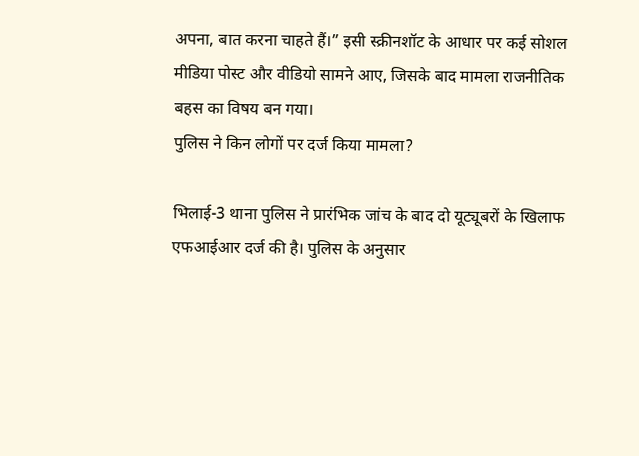अपना, बात करना चाहते हैं।” इसी स्क्रीनशॉट के आधार पर कई सोशल मीडिया पोस्ट और वीडियो सामने आए, जिसके बाद मामला राजनीतिक बहस का विषय बन गया।
पुलिस ने किन लोगों पर दर्ज किया मामला?

भिलाई-3 थाना पुलिस ने प्रारंभिक जांच के बाद दो यूट्यूबरों के खिलाफ एफआईआर दर्ज की है। पुलिस के अनुसार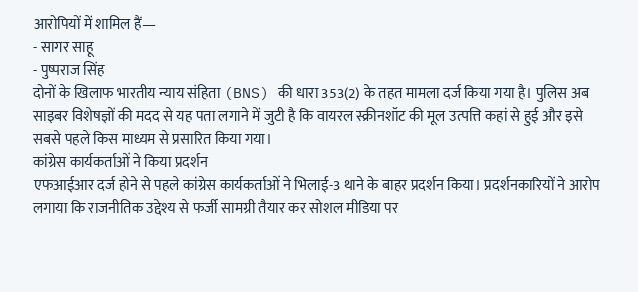आरोपियों में शामिल हैं—
- सागर साहू
- पुष्पराज सिंह
दोनों के खिलाफ भारतीय न्याय संहिता (BNS) की धारा 353(2) के तहत मामला दर्ज किया गया है। पुलिस अब साइबर विशेषज्ञों की मदद से यह पता लगाने में जुटी है कि वायरल स्क्रीनशॉट की मूल उत्पत्ति कहां से हुई और इसे सबसे पहले किस माध्यम से प्रसारित किया गया।
कांग्रेस कार्यकर्ताओं ने किया प्रदर्शन
एफआईआर दर्ज होने से पहले कांग्रेस कार्यकर्ताओं ने भिलाई-3 थाने के बाहर प्रदर्शन किया। प्रदर्शनकारियों ने आरोप लगाया कि राजनीतिक उद्देश्य से फर्जी सामग्री तैयार कर सोशल मीडिया पर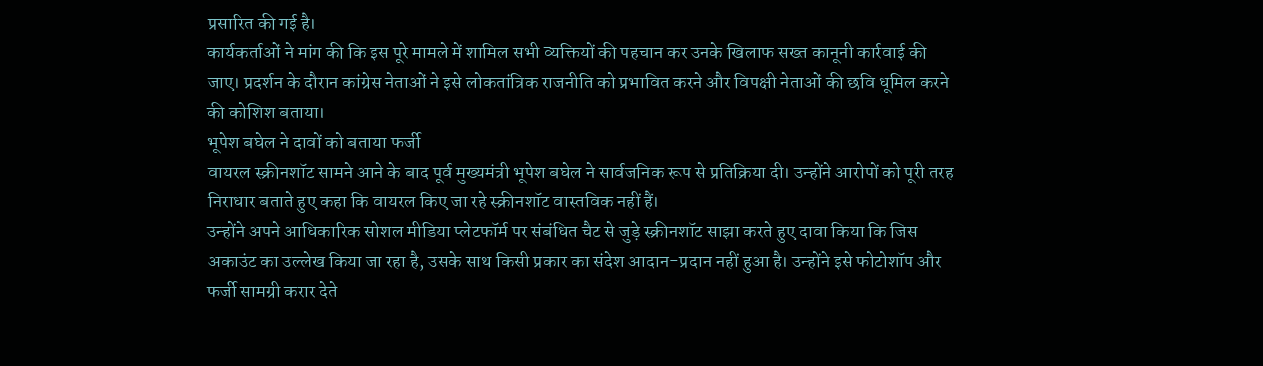प्रसारित की गई है।
कार्यकर्ताओं ने मांग की कि इस पूरे मामले में शामिल सभी व्यक्तियों की पहचान कर उनके खिलाफ सख्त कानूनी कार्रवाई की जाए। प्रदर्शन के दौरान कांग्रेस नेताओं ने इसे लोकतांत्रिक राजनीति को प्रभावित करने और विपक्षी नेताओं की छवि धूमिल करने की कोशिश बताया।
भूपेश बघेल ने दावों को बताया फर्जी
वायरल स्क्रीनशॉट सामने आने के बाद पूर्व मुख्यमंत्री भूपेश बघेल ने सार्वजनिक रूप से प्रतिक्रिया दी। उन्होंने आरोपों को पूरी तरह निराधार बताते हुए कहा कि वायरल किए जा रहे स्क्रीनशॉट वास्तविक नहीं हैं।
उन्होंने अपने आधिकारिक सोशल मीडिया प्लेटफॉर्म पर संबंधित चैट से जुड़े स्क्रीनशॉट साझा करते हुए दावा किया कि जिस अकाउंट का उल्लेख किया जा रहा है, उसके साथ किसी प्रकार का संदेश आदान-प्रदान नहीं हुआ है। उन्होंने इसे फोटोशॉप और फर्जी सामग्री करार देते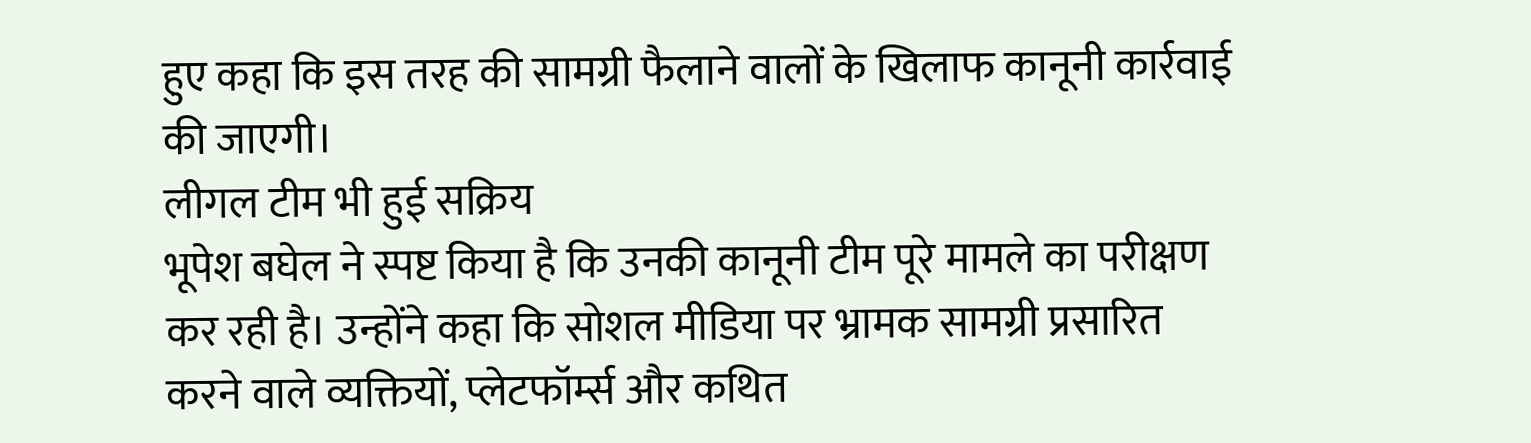हुए कहा कि इस तरह की सामग्री फैलाने वालों के खिलाफ कानूनी कार्रवाई की जाएगी।
लीगल टीम भी हुई सक्रिय
भूपेश बघेल ने स्पष्ट किया है कि उनकी कानूनी टीम पूरे मामले का परीक्षण कर रही है। उन्होंने कहा कि सोशल मीडिया पर भ्रामक सामग्री प्रसारित करने वाले व्यक्तियों, प्लेटफॉर्म्स और कथित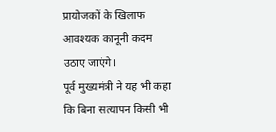प्रायोजकों के खिलाफ आवश्यक कानूनी कदम उठाए जाएंगे।
पूर्व मुख्यमंत्री ने यह भी कहा कि बिना सत्यापन किसी भी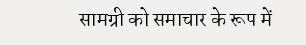सामग्री को समाचार के रूप में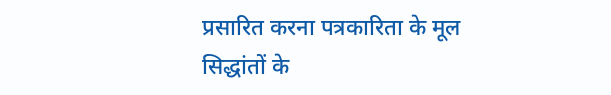प्रसारित करना पत्रकारिता के मूल सिद्धांतों के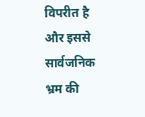विपरीत है और इससे सार्वजनिक भ्रम की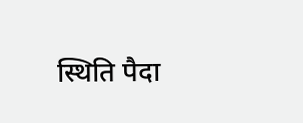स्थिति पैदा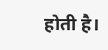होती है।